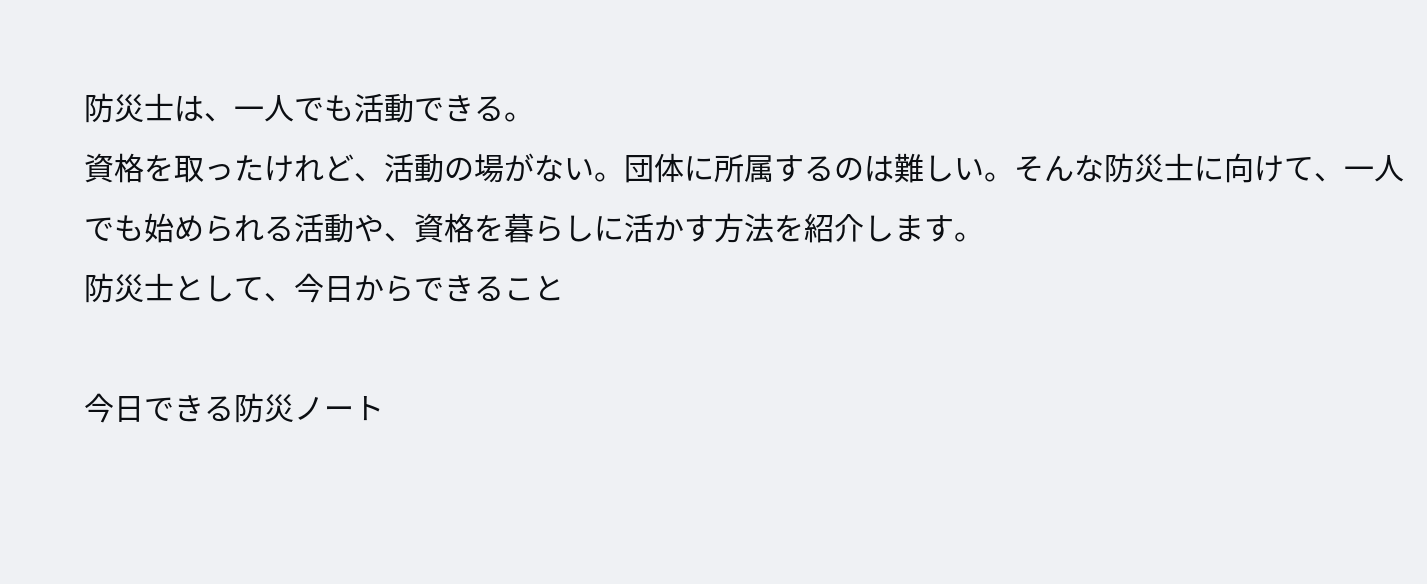防災士は、一人でも活動できる。
資格を取ったけれど、活動の場がない。団体に所属するのは難しい。そんな防災士に向けて、一人でも始められる活動や、資格を暮らしに活かす方法を紹介します。
防災士として、今日からできること

今日できる防災ノート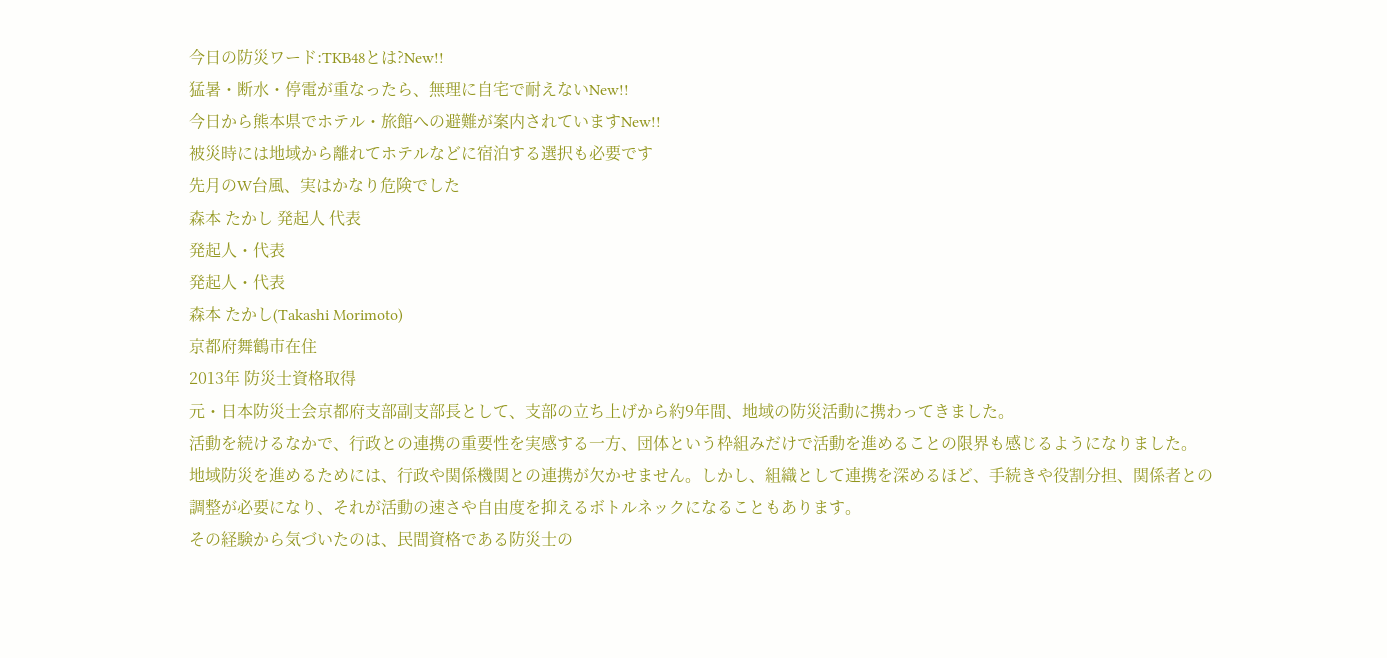今日の防災ワード:TKB48とは?New!!
猛暑・断水・停電が重なったら、無理に自宅で耐えないNew!!
今日から熊本県でホテル・旅館への避難が案内されていますNew!!
被災時には地域から離れてホテルなどに宿泊する選択も必要です
先月のW台風、実はかなり危険でした
森本 たかし 発起人 代表
発起人・代表
発起人・代表
森本 たかし(Takashi Morimoto)
京都府舞鶴市在住
2013年 防災士資格取得
元・日本防災士会京都府支部副支部長として、支部の立ち上げから約9年間、地域の防災活動に携わってきました。
活動を続けるなかで、行政との連携の重要性を実感する一方、団体という枠組みだけで活動を進めることの限界も感じるようになりました。
地域防災を進めるためには、行政や関係機関との連携が欠かせません。しかし、組織として連携を深めるほど、手続きや役割分担、関係者との調整が必要になり、それが活動の速さや自由度を抑えるボトルネックになることもあります。
その経験から気づいたのは、民間資格である防災士の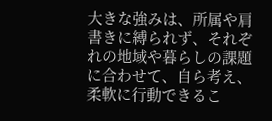大きな強みは、所属や肩書きに縛られず、それぞれの地域や暮らしの課題に合わせて、自ら考え、柔軟に行動できるこ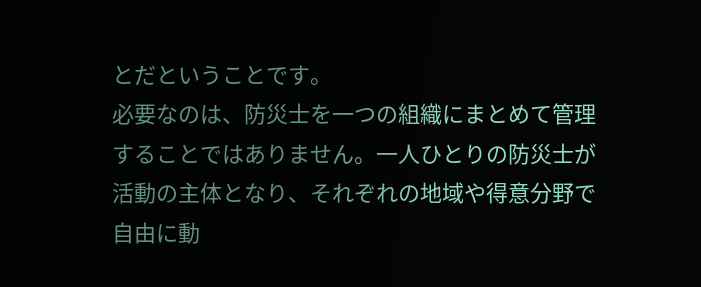とだということです。
必要なのは、防災士を一つの組織にまとめて管理することではありません。一人ひとりの防災士が活動の主体となり、それぞれの地域や得意分野で自由に動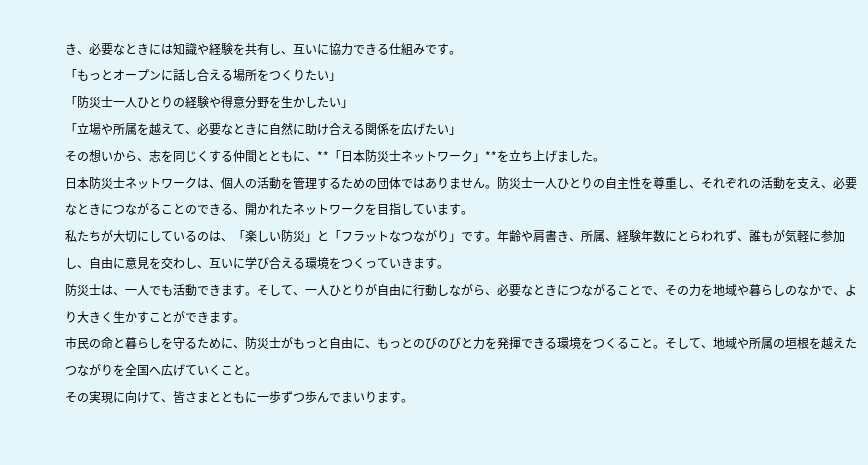き、必要なときには知識や経験を共有し、互いに協力できる仕組みです。
「もっとオープンに話し合える場所をつくりたい」
「防災士一人ひとりの経験や得意分野を生かしたい」
「立場や所属を越えて、必要なときに自然に助け合える関係を広げたい」
その想いから、志を同じくする仲間とともに、**「日本防災士ネットワーク」**を立ち上げました。
日本防災士ネットワークは、個人の活動を管理するための団体ではありません。防災士一人ひとりの自主性を尊重し、それぞれの活動を支え、必要なときにつながることのできる、開かれたネットワークを目指しています。
私たちが大切にしているのは、「楽しい防災」と「フラットなつながり」です。年齢や肩書き、所属、経験年数にとらわれず、誰もが気軽に参加し、自由に意見を交わし、互いに学び合える環境をつくっていきます。
防災士は、一人でも活動できます。そして、一人ひとりが自由に行動しながら、必要なときにつながることで、その力を地域や暮らしのなかで、より大きく生かすことができます。
市民の命と暮らしを守るために、防災士がもっと自由に、もっとのびのびと力を発揮できる環境をつくること。そして、地域や所属の垣根を越えたつながりを全国へ広げていくこと。
その実現に向けて、皆さまとともに一歩ずつ歩んでまいります。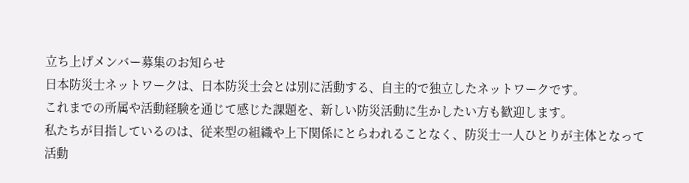立ち上げメンバー募集のお知らせ
日本防災士ネットワークは、日本防災士会とは別に活動する、自主的で独立したネットワークです。
これまでの所属や活動経験を通じて感じた課題を、新しい防災活動に生かしたい方も歓迎します。
私たちが目指しているのは、従来型の組織や上下関係にとらわれることなく、防災士一人ひとりが主体となって活動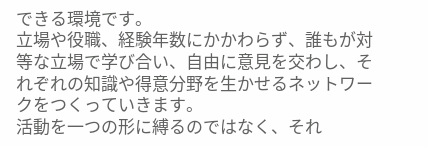できる環境です。
立場や役職、経験年数にかかわらず、誰もが対等な立場で学び合い、自由に意見を交わし、それぞれの知識や得意分野を生かせるネットワークをつくっていきます。
活動を一つの形に縛るのではなく、それ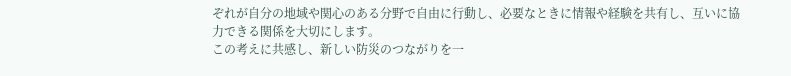ぞれが自分の地域や関心のある分野で自由に行動し、必要なときに情報や経験を共有し、互いに協力できる関係を大切にします。
この考えに共感し、新しい防災のつながりを一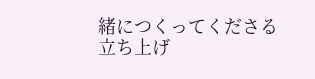緒につくってくださる立ち上げ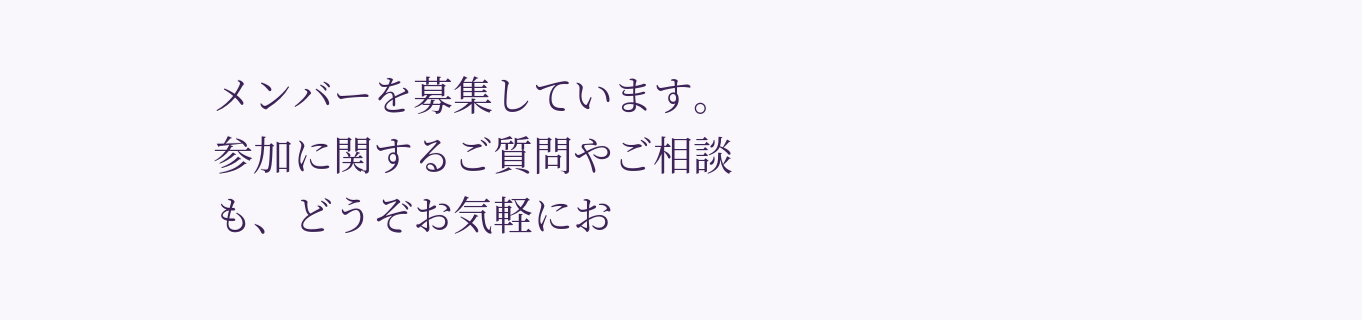メンバーを募集しています。
参加に関するご質問やご相談も、どうぞお気軽にお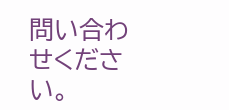問い合わせください。